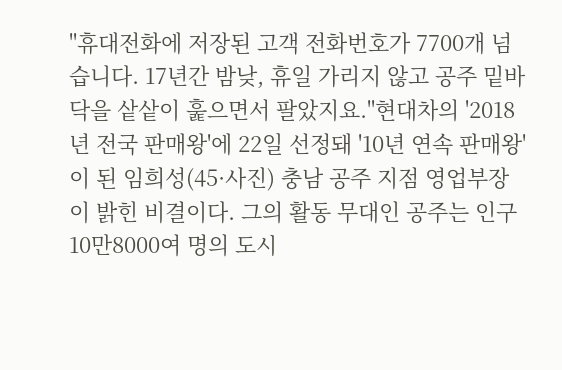"휴대전화에 저장된 고객 전화번호가 7700개 넘습니다. 17년간 밤낮, 휴일 가리지 않고 공주 밑바닥을 샅샅이 훑으면서 팔았지요."현대차의 '2018년 전국 판매왕'에 22일 선정돼 '10년 연속 판매왕'이 된 임희성(45·사진) 충남 공주 지점 영업부장이 밝힌 비결이다. 그의 활동 무대인 공주는 인구 10만8000여 명의 도시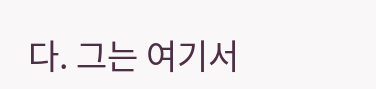다. 그는 여기서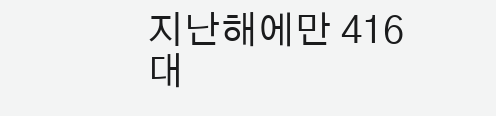지난해에만 416대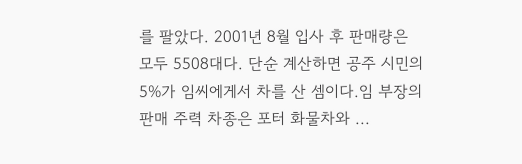를 팔았다. 2001년 8월 입사 후 판매량은 모두 5508대다. 단순 계산하면 공주 시민의 5%가 임씨에게서 차를 산 셈이다.임 부장의 판매 주력 차종은 포터 화물차와 ...